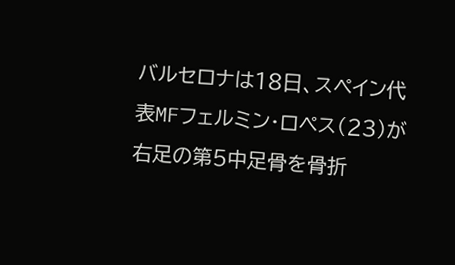バルセロナは18日、スペイン代表MFフェルミン・ロペス(23)が右足の第5中足骨を骨折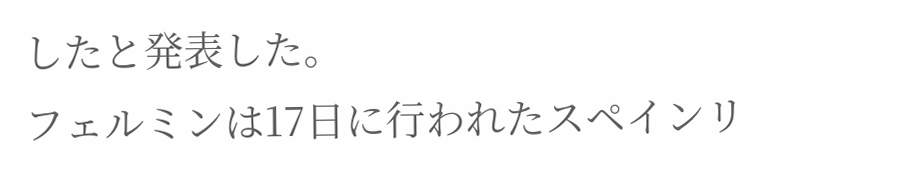したと発表した。
フェルミンは17日に行われたスペインリ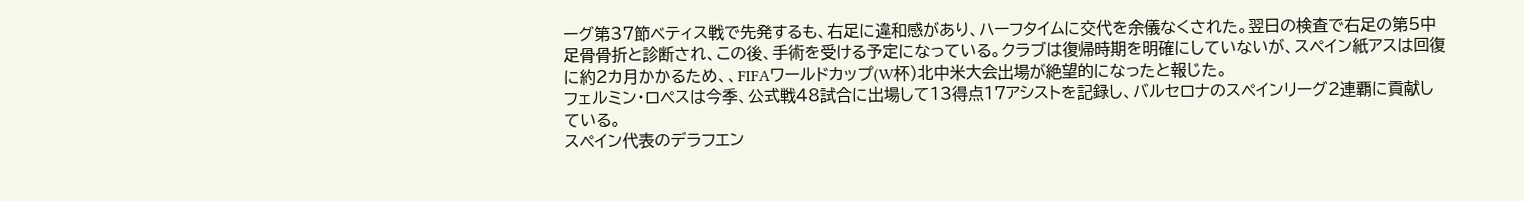ーグ第37節ベティス戦で先発するも、右足に違和感があり、ハーフタイムに交代を余儀なくされた。翌日の検査で右足の第5中足骨骨折と診断され、この後、手術を受ける予定になっている。クラブは復帰時期を明確にしていないが、スペイン紙アスは回復に約2カ月かかるため、、FIFAワールドカップ(W杯)北中米大会出場が絶望的になったと報じた。
フェルミン・ロペスは今季、公式戦48試合に出場して13得点17アシストを記録し、バルセロナのスペインリーグ2連覇に貢献している。
スペイン代表のデラフエン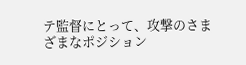テ監督にとって、攻撃のさまざまなポジション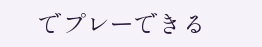でプレーできる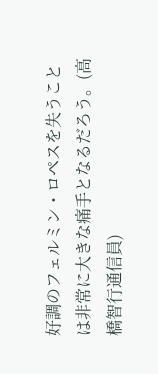好調のフェルミン・ロペスを失うことは非常に大きな痛手となるだろう。(高橋智行通信員)